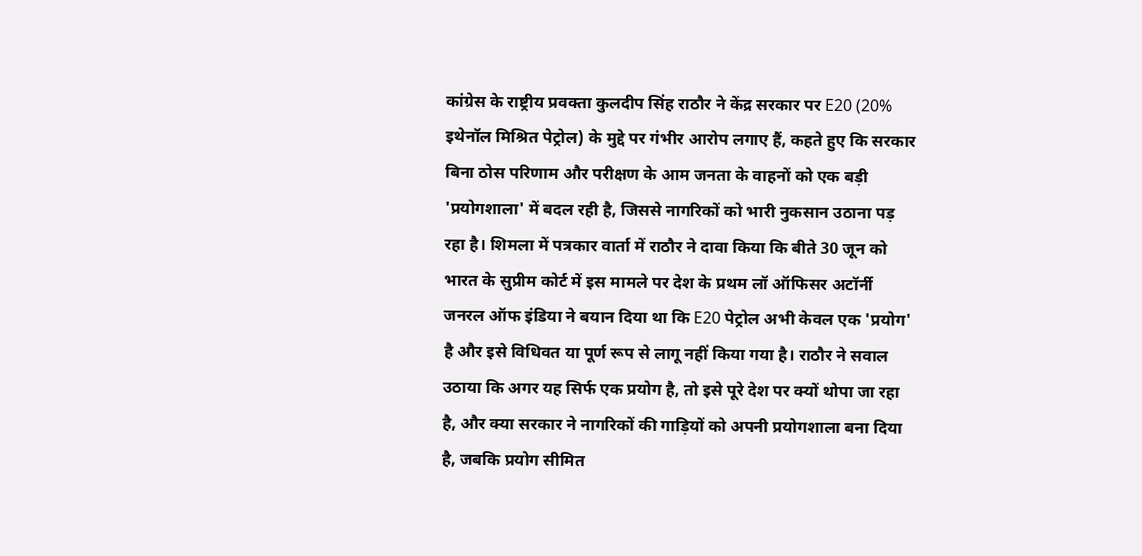कांग्रेस के राष्ट्रीय प्रवक्ता कुलदीप सिंह राठौर ने केंद्र सरकार पर E20 (20% इथेनॉल मिश्रित पेट्रोल) के मुद्दे पर गंभीर आरोप लगाए हैं, कहते हुए कि सरकार बिना ठोस परिणाम और परीक्षण के आम जनता के वाहनों को एक बड़ी 'प्रयोगशाला' में बदल रही है, जिससे नागरिकों को भारी नुकसान उठाना पड़ रहा है। शिमला में पत्रकार वार्ता में राठौर ने दावा किया कि बीते 30 जून को भारत के सुप्रीम कोर्ट में इस मामले पर देश के प्रथम लॉ ऑफिसर अटॉर्नी जनरल ऑफ इंडिया ने बयान दिया था कि E20 पेट्रोल अभी केवल एक 'प्रयोग' है और इसे विधिवत या पूर्ण रूप से लागू नहीं किया गया है। राठौर ने सवाल उठाया कि अगर यह सिर्फ एक प्रयोग है, तो इसे पूरे देश पर क्यों थोपा जा रहा है, और क्या सरकार ने नागरिकों की गाड़ियों को अपनी प्रयोगशाला बना दिया है, जबकि प्रयोग सीमित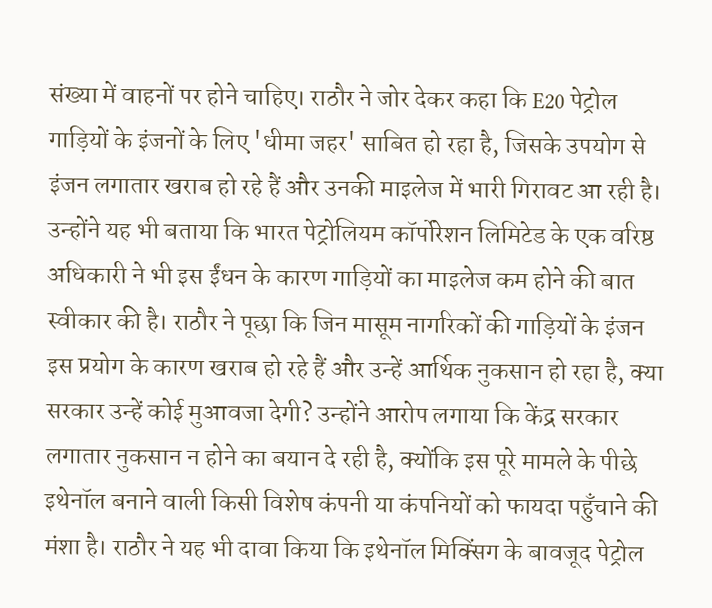संख्या में वाहनों पर होने चाहिए। राठौर ने जोर देकर कहा कि E20 पेट्रोल गाड़ियों के इंजनों के लिए 'धीमा जहर' साबित हो रहा है, जिसके उपयोग से इंजन लगातार खराब हो रहे हैं और उनकी माइलेज में भारी गिरावट आ रही है। उन्होंने यह भी बताया कि भारत पेट्रोलियम कॉर्पोरेशन लिमिटेड के एक वरिष्ठ अधिकारी ने भी इस ईंधन के कारण गाड़ियों का माइलेज कम होने की बात स्वीकार की है। राठौर ने पूछा कि जिन मासूम नागरिकों की गाड़ियों के इंजन इस प्रयोग के कारण खराब हो रहे हैं और उन्हें आर्थिक नुकसान हो रहा है, क्या सरकार उन्हें कोई मुआवजा देगी? उन्होंने आरोप लगाया कि केंद्र सरकार लगातार नुकसान न होने का बयान दे रही है, क्योंकि इस पूरे मामले के पीछे इथेनॉल बनाने वाली किसी विशेष कंपनी या कंपनियों को फायदा पहुँचाने की मंशा है। राठौर ने यह भी दावा किया कि इथेनॉल मिक्सिंग के बावजूद पेट्रोल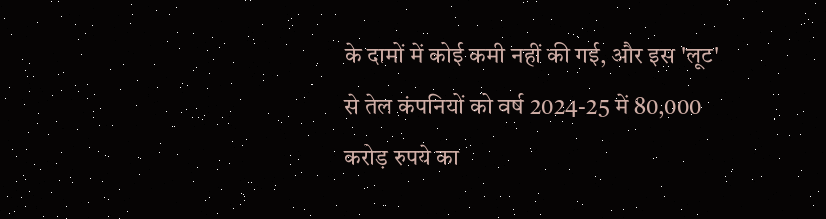के दामों में कोई कमी नहीं की गई, और इस 'लूट' से तेल कंपनियों को वर्ष 2024-25 में 80,000 करोड़ रुपये का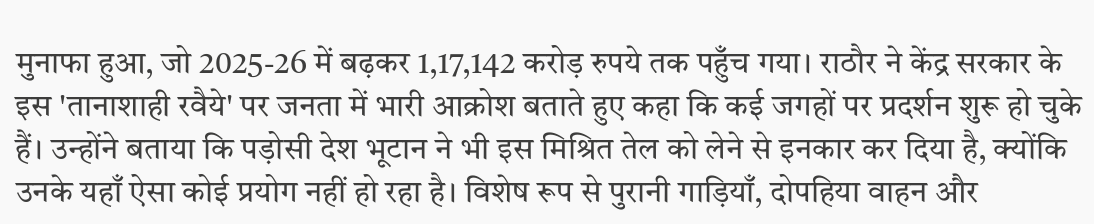मुनाफा हुआ, जो 2025-26 में बढ़कर 1,17,142 करोड़ रुपये तक पहुँच गया। राठौर ने केंद्र सरकार के इस 'तानाशाही रवैये' पर जनता में भारी आक्रोश बताते हुए कहा कि कई जगहों पर प्रदर्शन शुरू हो चुके हैं। उन्होंने बताया कि पड़ोसी देश भूटान ने भी इस मिश्रित तेल को लेने से इनकार कर दिया है, क्योंकि उनके यहाँ ऐसा कोई प्रयोग नहीं हो रहा है। विशेष रूप से पुरानी गाड़ियाँ, दोपहिया वाहन और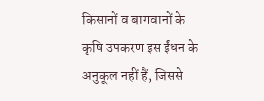किसानों व बागवानों के कृषि उपकरण इस ईंधन के अनुकूल नहीं हैं, जिससे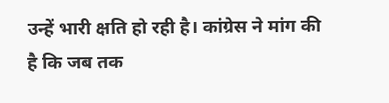उन्हें भारी क्षति हो रही है। कांग्रेस ने मांग की है कि जब तक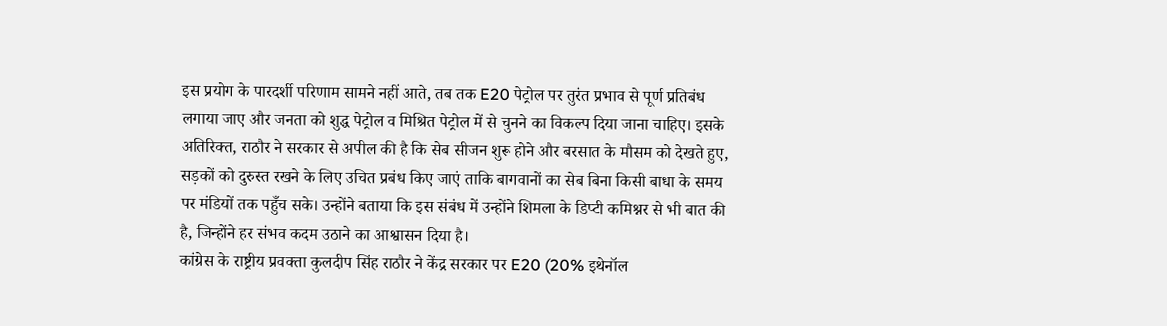इस प्रयोग के पारदर्शी परिणाम सामने नहीं आते, तब तक E20 पेट्रोल पर तुरंत प्रभाव से पूर्ण प्रतिबंध लगाया जाए और जनता को शुद्ध पेट्रोल व मिश्रित पेट्रोल में से चुनने का विकल्प दिया जाना चाहिए। इसके अतिरिक्त, राठौर ने सरकार से अपील की है कि सेब सीजन शुरू होने और बरसात के मौसम को देखते हुए, सड़कों को दुरुस्त रखने के लिए उचित प्रबंध किए जाएं ताकि बागवानों का सेब बिना किसी बाधा के समय पर मंडियों तक पहुँच सके। उन्होंने बताया कि इस संबंध में उन्होंने शिमला के डिप्टी कमिश्नर से भी बात की है, जिन्होंने हर संभव कदम उठाने का आश्वासन दिया है।
कांग्रेस के राष्ट्रीय प्रवक्ता कुलदीप सिंह राठौर ने केंद्र सरकार पर E20 (20% इथेनॉल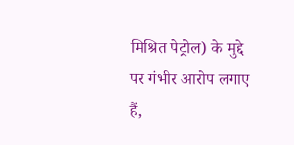मिश्रित पेट्रोल) के मुद्दे पर गंभीर आरोप लगाए हैं,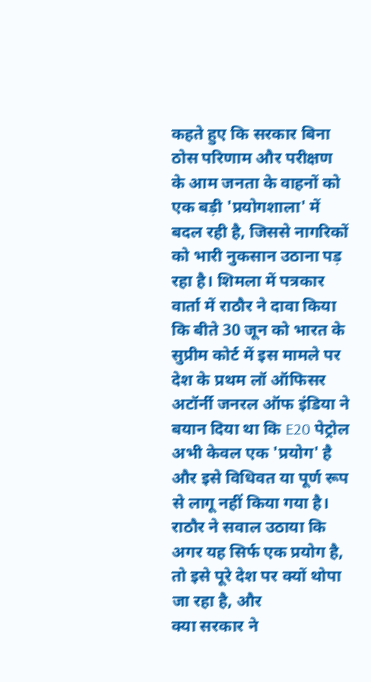कहते हुए कि सरकार बिना ठोस परिणाम और परीक्षण के आम जनता के वाहनों को एक बड़ी 'प्रयोगशाला' में बदल रही है, जिससे नागरिकों को भारी नुकसान उठाना पड़ रहा है। शिमला में पत्रकार वार्ता में राठौर ने दावा किया कि बीते 30 जून को भारत के सुप्रीम कोर्ट में इस मामले पर देश के प्रथम लॉ ऑफिसर अटॉर्नी जनरल ऑफ इंडिया ने बयान दिया था कि E20 पेट्रोल अभी केवल एक 'प्रयोग' है और इसे विधिवत या पूर्ण रूप से लागू नहीं किया गया है। राठौर ने सवाल उठाया कि अगर यह सिर्फ एक प्रयोग है, तो इसे पूरे देश पर क्यों थोपा जा रहा है, और
क्या सरकार ने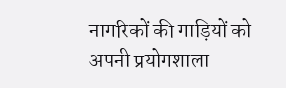नागरिकों की गाड़ियों को अपनी प्रयोगशाला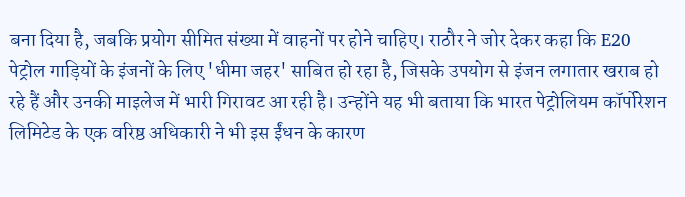बना दिया है, जबकि प्रयोग सीमित संख्या में वाहनों पर होने चाहिए। राठौर ने जोर देकर कहा कि E20 पेट्रोल गाड़ियों के इंजनों के लिए 'धीमा जहर' साबित हो रहा है, जिसके उपयोग से इंजन लगातार खराब हो रहे हैं और उनकी माइलेज में भारी गिरावट आ रही है। उन्होंने यह भी बताया कि भारत पेट्रोलियम कॉर्पोरेशन लिमिटेड के एक वरिष्ठ अधिकारी ने भी इस ईंधन के कारण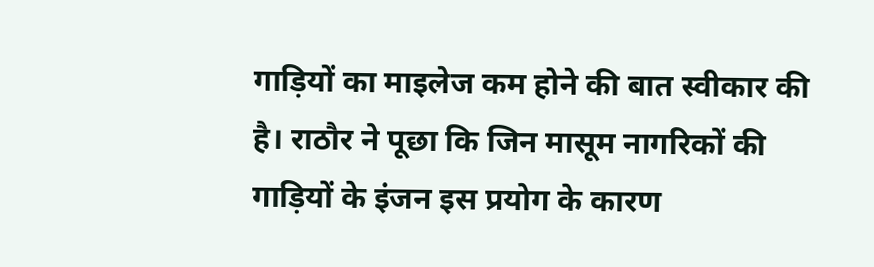गाड़ियों का माइलेज कम होने की बात स्वीकार की है। राठौर ने पूछा कि जिन मासूम नागरिकों की गाड़ियों के इंजन इस प्रयोग के कारण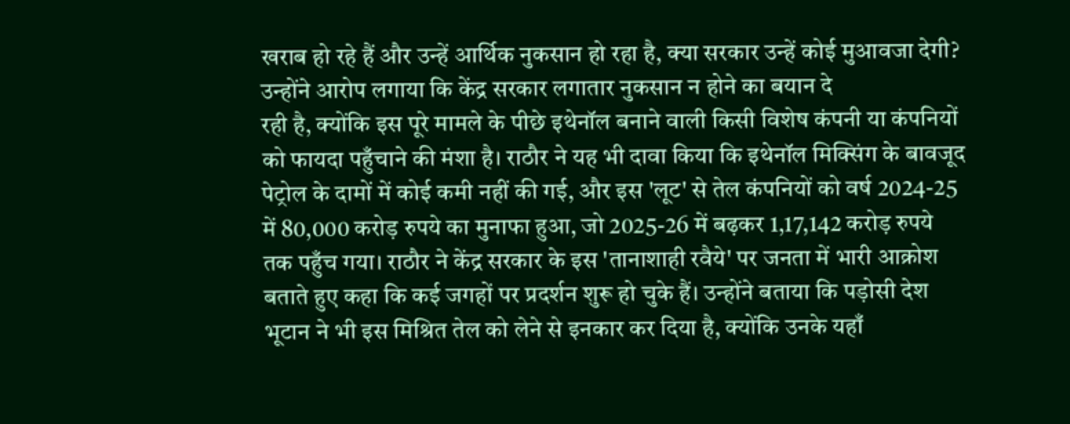खराब हो रहे हैं और उन्हें आर्थिक नुकसान हो रहा है, क्या सरकार उन्हें कोई मुआवजा देगी? उन्होंने आरोप लगाया कि केंद्र सरकार लगातार नुकसान न होने का बयान दे
रही है, क्योंकि इस पूरे मामले के पीछे इथेनॉल बनाने वाली किसी विशेष कंपनी या कंपनियों को फायदा पहुँचाने की मंशा है। राठौर ने यह भी दावा किया कि इथेनॉल मिक्सिंग के बावजूद पेट्रोल के दामों में कोई कमी नहीं की गई, और इस 'लूट' से तेल कंपनियों को वर्ष 2024-25 में 80,000 करोड़ रुपये का मुनाफा हुआ, जो 2025-26 में बढ़कर 1,17,142 करोड़ रुपये तक पहुँच गया। राठौर ने केंद्र सरकार के इस 'तानाशाही रवैये' पर जनता में भारी आक्रोश बताते हुए कहा कि कई जगहों पर प्रदर्शन शुरू हो चुके हैं। उन्होंने बताया कि पड़ोसी देश भूटान ने भी इस मिश्रित तेल को लेने से इनकार कर दिया है, क्योंकि उनके यहाँ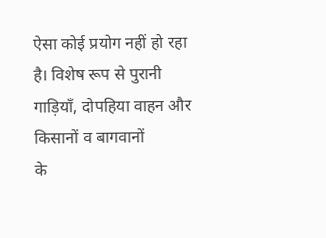ऐसा कोई प्रयोग नहीं हो रहा है। विशेष रूप से पुरानी गाड़ियाँ, दोपहिया वाहन और किसानों व बागवानों
के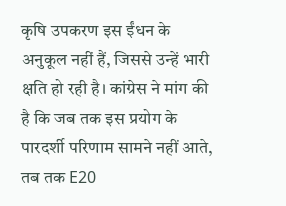कृषि उपकरण इस ईंधन के अनुकूल नहीं हैं, जिससे उन्हें भारी क्षति हो रही है। कांग्रेस ने मांग की है कि जब तक इस प्रयोग के पारदर्शी परिणाम सामने नहीं आते, तब तक E20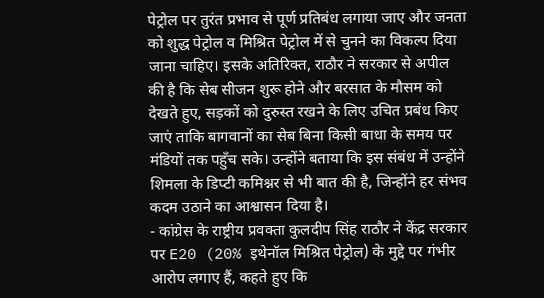पेट्रोल पर तुरंत प्रभाव से पूर्ण प्रतिबंध लगाया जाए और जनता को शुद्ध पेट्रोल व मिश्रित पेट्रोल में से चुनने का विकल्प दिया जाना चाहिए। इसके अतिरिक्त, राठौर ने सरकार से अपील की है कि सेब सीजन शुरू होने और बरसात के मौसम को देखते हुए, सड़कों को दुरुस्त रखने के लिए उचित प्रबंध किए जाएं ताकि बागवानों का सेब बिना किसी बाधा के समय पर मंडियों तक पहुँच सके। उन्होंने बताया कि इस संबंध में उन्होंने शिमला के डिप्टी कमिश्नर से भी बात की है, जिन्होंने हर संभव कदम उठाने का आश्वासन दिया है।
- कांग्रेस के राष्ट्रीय प्रवक्ता कुलदीप सिंह राठौर ने केंद्र सरकार पर E20 (20% इथेनॉल मिश्रित पेट्रोल) के मुद्दे पर गंभीर आरोप लगाए हैं, कहते हुए कि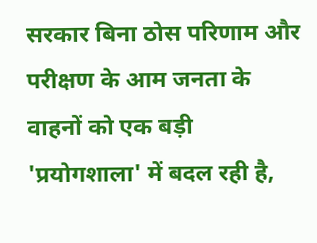सरकार बिना ठोस परिणाम और परीक्षण के आम जनता के वाहनों को एक बड़ी 'प्रयोगशाला' में बदल रही है,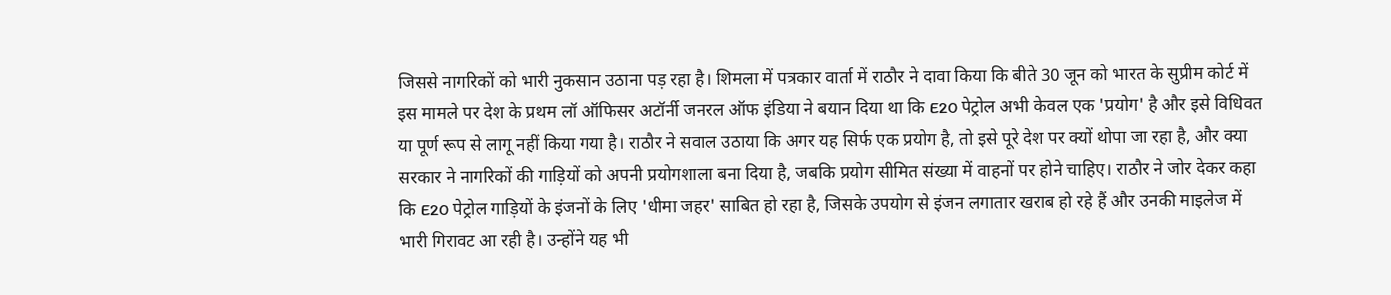जिससे नागरिकों को भारी नुकसान उठाना पड़ रहा है। शिमला में पत्रकार वार्ता में राठौर ने दावा किया कि बीते 30 जून को भारत के सुप्रीम कोर्ट में इस मामले पर देश के प्रथम लॉ ऑफिसर अटॉर्नी जनरल ऑफ इंडिया ने बयान दिया था कि E20 पेट्रोल अभी केवल एक 'प्रयोग' है और इसे विधिवत या पूर्ण रूप से लागू नहीं किया गया है। राठौर ने सवाल उठाया कि अगर यह सिर्फ एक प्रयोग है, तो इसे पूरे देश पर क्यों थोपा जा रहा है, और क्या सरकार ने नागरिकों की गाड़ियों को अपनी प्रयोगशाला बना दिया है, जबकि प्रयोग सीमित संख्या में वाहनों पर होने चाहिए। राठौर ने जोर देकर कहा कि E20 पेट्रोल गाड़ियों के इंजनों के लिए 'धीमा जहर' साबित हो रहा है, जिसके उपयोग से इंजन लगातार खराब हो रहे हैं और उनकी माइलेज में भारी गिरावट आ रही है। उन्होंने यह भी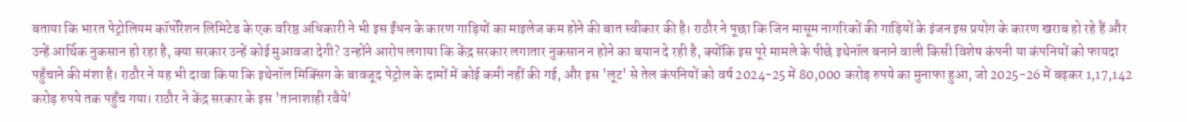बताया कि भारत पेट्रोलियम कॉर्पोरेशन लिमिटेड के एक वरिष्ठ अधिकारी ने भी इस ईंधन के कारण गाड़ियों का माइलेज कम होने की बात स्वीकार की है। राठौर ने पूछा कि जिन मासूम नागरिकों की गाड़ियों के इंजन इस प्रयोग के कारण खराब हो रहे हैं और उन्हें आर्थिक नुकसान हो रहा है, क्या सरकार उन्हें कोई मुआवजा देगी? उन्होंने आरोप लगाया कि केंद्र सरकार लगातार नुकसान न होने का बयान दे रही है, क्योंकि इस पूरे मामले के पीछे इथेनॉल बनाने वाली किसी विशेष कंपनी या कंपनियों को फायदा पहुँचाने की मंशा है। राठौर ने यह भी दावा किया कि इथेनॉल मिक्सिंग के बावजूद पेट्रोल के दामों में कोई कमी नहीं की गई, और इस 'लूट' से तेल कंपनियों को वर्ष 2024-25 में 80,000 करोड़ रुपये का मुनाफा हुआ, जो 2025-26 में बढ़कर 1,17,142 करोड़ रुपये तक पहुँच गया। राठौर ने केंद्र सरकार के इस 'तानाशाही रवैये'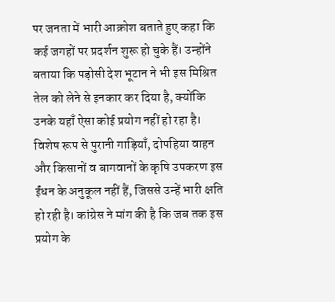पर जनता में भारी आक्रोश बताते हुए कहा कि कई जगहों पर प्रदर्शन शुरू हो चुके हैं। उन्होंने बताया कि पड़ोसी देश भूटान ने भी इस मिश्रित तेल को लेने से इनकार कर दिया है, क्योंकि उनके यहाँ ऐसा कोई प्रयोग नहीं हो रहा है। विशेष रूप से पुरानी गाड़ियाँ, दोपहिया वाहन और किसानों व बागवानों के कृषि उपकरण इस ईंधन के अनुकूल नहीं हैं, जिससे उन्हें भारी क्षति हो रही है। कांग्रेस ने मांग की है कि जब तक इस प्रयोग के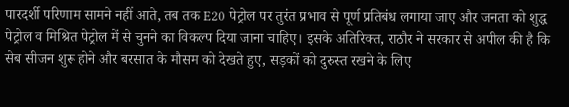पारदर्शी परिणाम सामने नहीं आते, तब तक E20 पेट्रोल पर तुरंत प्रभाव से पूर्ण प्रतिबंध लगाया जाए और जनता को शुद्ध पेट्रोल व मिश्रित पेट्रोल में से चुनने का विकल्प दिया जाना चाहिए। इसके अतिरिक्त, राठौर ने सरकार से अपील की है कि सेब सीजन शुरू होने और बरसात के मौसम को देखते हुए, सड़कों को दुरुस्त रखने के लिए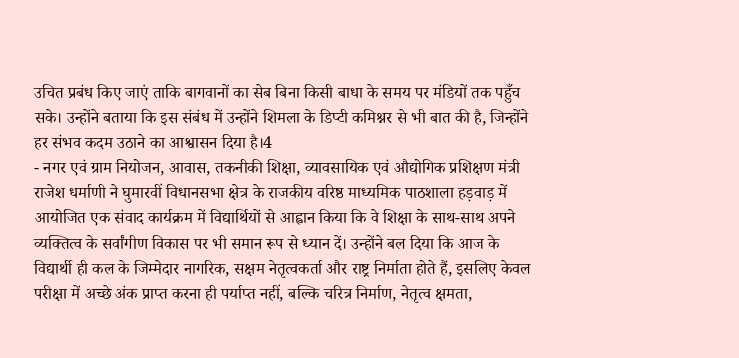उचित प्रबंध किए जाएं ताकि बागवानों का सेब बिना किसी बाधा के समय पर मंडियों तक पहुँच सके। उन्होंने बताया कि इस संबंध में उन्होंने शिमला के डिप्टी कमिश्नर से भी बात की है, जिन्होंने हर संभव कदम उठाने का आश्वासन दिया है।4
- नगर एवं ग्राम नियोजन, आवास, तकनीकी शिक्षा, व्यावसायिक एवं औद्योगिक प्रशिक्षण मंत्री राजेश धर्माणी ने घुमारवीं विधानसभा क्षेत्र के राजकीय वरिष्ठ माध्यमिक पाठशाला हड़वाड़ में आयोजित एक संवाद कार्यक्रम में विद्यार्थियों से आह्वान किया कि वे शिक्षा के साथ-साथ अपने व्यक्तित्व के सर्वांगीण विकास पर भी समान रूप से ध्यान दें। उन्होंने बल दिया कि आज के विद्यार्थी ही कल के जिम्मेदार नागरिक, सक्षम नेतृत्वकर्ता और राष्ट्र निर्माता होते हैं, इसलिए केवल परीक्षा में अच्छे अंक प्राप्त करना ही पर्याप्त नहीं, बल्कि चरित्र निर्माण, नेतृत्व क्षमता,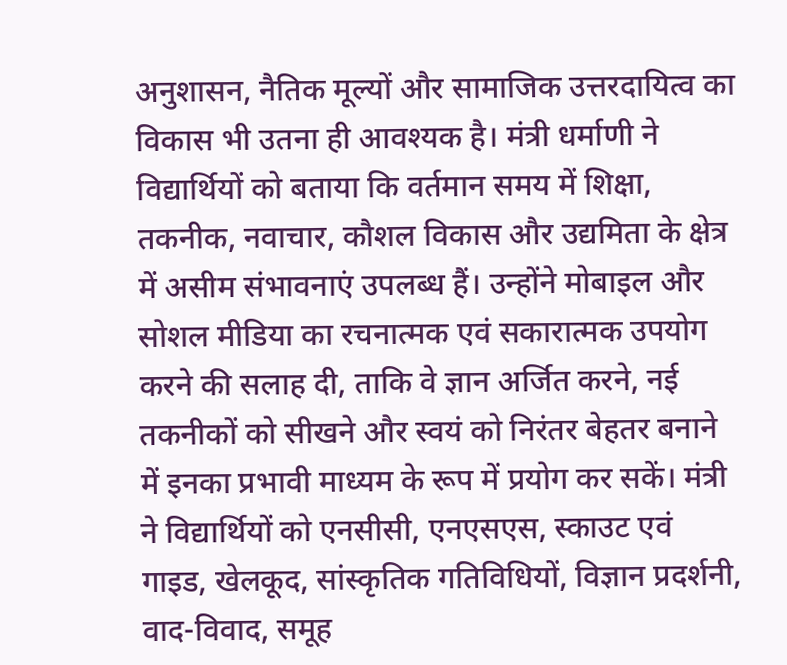अनुशासन, नैतिक मूल्यों और सामाजिक उत्तरदायित्व का विकास भी उतना ही आवश्यक है। मंत्री धर्माणी ने विद्यार्थियों को बताया कि वर्तमान समय में शिक्षा, तकनीक, नवाचार, कौशल विकास और उद्यमिता के क्षेत्र में असीम संभावनाएं उपलब्ध हैं। उन्होंने मोबाइल और सोशल मीडिया का रचनात्मक एवं सकारात्मक उपयोग करने की सलाह दी, ताकि वे ज्ञान अर्जित करने, नई तकनीकों को सीखने और स्वयं को निरंतर बेहतर बनाने में इनका प्रभावी माध्यम के रूप में प्रयोग कर सकें। मंत्री ने विद्यार्थियों को एनसीसी, एनएसएस, स्काउट एवं गाइड, खेलकूद, सांस्कृतिक गतिविधियों, विज्ञान प्रदर्शनी, वाद-विवाद, समूह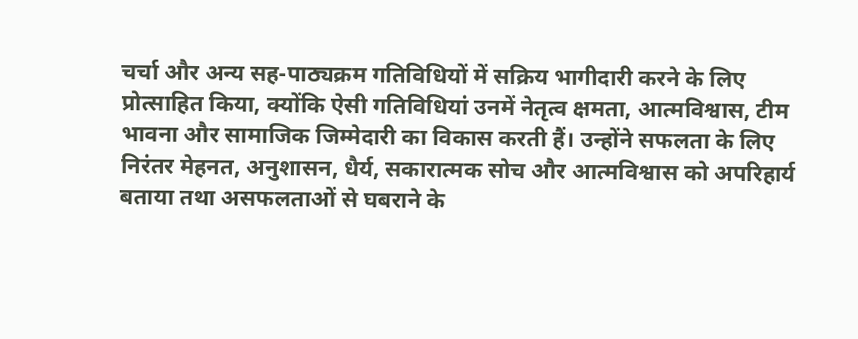चर्चा और अन्य सह-पाठ्यक्रम गतिविधियों में सक्रिय भागीदारी करने के लिए प्रोत्साहित किया, क्योंकि ऐसी गतिविधियां उनमें नेतृत्व क्षमता, आत्मविश्वास, टीम भावना और सामाजिक जिम्मेदारी का विकास करती हैं। उन्होंने सफलता के लिए निरंतर मेहनत, अनुशासन, धैर्य, सकारात्मक सोच और आत्मविश्वास को अपरिहार्य बताया तथा असफलताओं से घबराने के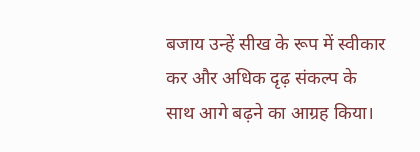बजाय उन्हें सीख के रूप में स्वीकार कर और अधिक दृढ़ संकल्प के साथ आगे बढ़ने का आग्रह किया।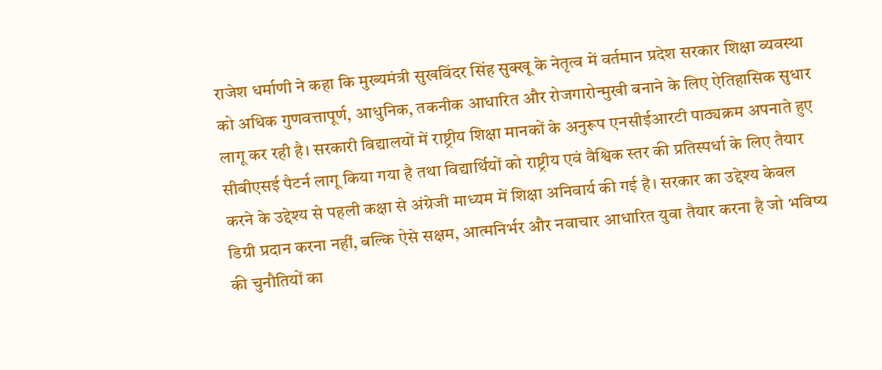राजेश धर्माणी ने कहा कि मुख्यमंत्री सुखविंदर सिंह सुक्खू के नेतृत्व में वर्तमान प्रदेश सरकार शिक्षा व्यवस्था को अधिक गुणवत्तापूर्ण, आधुनिक, तकनीक आधारित और रोजगारोन्मुखी बनाने के लिए ऐतिहासिक सुधार लागू कर रही है। सरकारी विद्यालयों में राष्ट्रीय शिक्षा मानकों के अनुरूप एनसीईआरटी पाठ्यक्रम अपनाते हुए सीबीएसई पैटर्न लागू किया गया है तथा विद्यार्थियों को राष्ट्रीय एवं वैश्विक स्तर की प्रतिस्पर्धा के लिए तैयार करने के उद्देश्य से पहली कक्षा से अंग्रेजी माध्यम में शिक्षा अनिवार्य की गई है। सरकार का उद्देश्य केवल डिग्री प्रदान करना नहीं, बल्कि ऐसे सक्षम, आत्मनिर्भर और नवाचार आधारित युवा तैयार करना है जो भविष्य की चुनौतियों का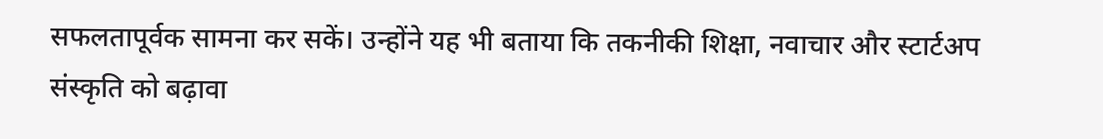सफलतापूर्वक सामना कर सकें। उन्होंने यह भी बताया कि तकनीकी शिक्षा, नवाचार और स्टार्टअप संस्कृति को बढ़ावा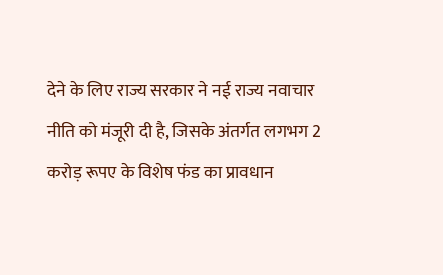देने के लिए राज्य सरकार ने नई राज्य नवाचार नीति को मंजूरी दी है, जिसके अंतर्गत लगभग 2 करोड़ रूपए के विशेष फंड का प्रावधान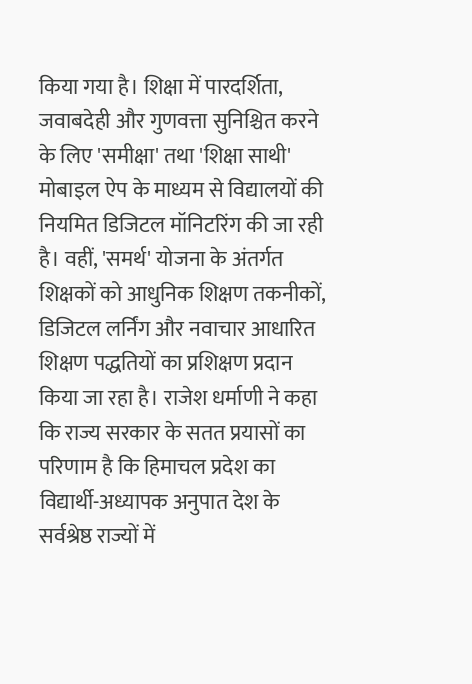किया गया है। शिक्षा में पारदर्शिता, जवाबदेही और गुणवत्ता सुनिश्चित करने के लिए 'समीक्षा' तथा 'शिक्षा साथी' मोबाइल ऐप के माध्यम से विद्यालयों की नियमित डिजिटल मॉनिटरिंग की जा रही है। वहीं, 'समर्थ' योजना के अंतर्गत शिक्षकों को आधुनिक शिक्षण तकनीकों, डिजिटल लर्निंग और नवाचार आधारित शिक्षण पद्धतियों का प्रशिक्षण प्रदान किया जा रहा है। राजेश धर्माणी ने कहा कि राज्य सरकार के सतत प्रयासों का परिणाम है कि हिमाचल प्रदेश का विद्यार्थी-अध्यापक अनुपात देश के सर्वश्रेष्ठ राज्यों में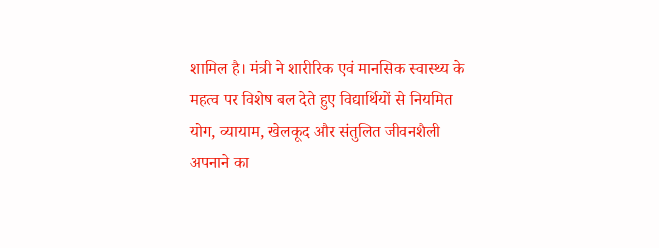शामिल है। मंत्री ने शारीरिक एवं मानसिक स्वास्थ्य के महत्व पर विशेष बल देते हुए विद्यार्थियों से नियमित योग, व्यायाम, खेलकूद और संतुलित जीवनशैली अपनाने का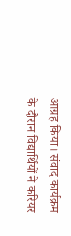आग्रह किया। संवाद कार्यक्रम के दौरान विद्यार्थियों ने करियर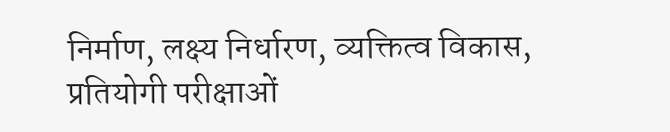निर्माण, लक्ष्य निर्धारण, व्यक्तित्व विकास, प्रतियोगी परीक्षाओं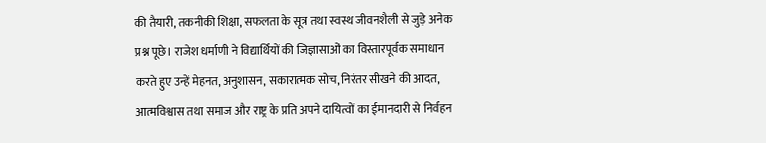की तैयारी, तकनीकी शिक्षा, सफलता के सूत्र तथा स्वस्थ जीवनशैली से जुड़े अनेक प्रश्न पूछे। राजेश धर्माणी ने विद्यार्थियों की जिज्ञासाओं का विस्तारपूर्वक समाधान करते हुए उन्हें मेहनत, अनुशासन, सकारात्मक सोच, निरंतर सीखने की आदत, आत्मविश्वास तथा समाज और राष्ट्र के प्रति अपने दायित्वों का ईमानदारी से निर्वहन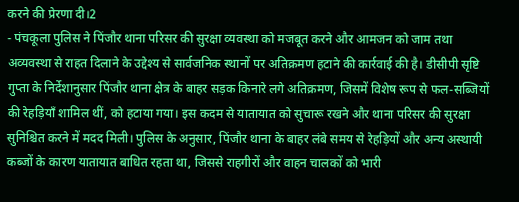करने की प्रेरणा दी।2
- पंचकूला पुलिस ने पिंजौर थाना परिसर की सुरक्षा व्यवस्था को मजबूत करने और आमजन को जाम तथा अव्यवस्था से राहत दिलाने के उद्देश्य से सार्वजनिक स्थानों पर अतिक्रमण हटाने की कार्रवाई की है। डीसीपी सृष्टि गुप्ता के निर्देशानुसार पिंजौर थाना क्षेत्र के बाहर सड़क किनारे लगे अतिक्रमण, जिसमें विशेष रूप से फल-सब्जियों की रेहड़ियाँ शामिल थीं, को हटाया गया। इस कदम से यातायात को सुचारू रखने और थाना परिसर की सुरक्षा सुनिश्चित करने में मदद मिली। पुलिस के अनुसार, पिंजौर थाना के बाहर लंबे समय से रेहड़ियों और अन्य अस्थायी कब्जों के कारण यातायात बाधित रहता था, जिससे राहगीरों और वाहन चालकों को भारी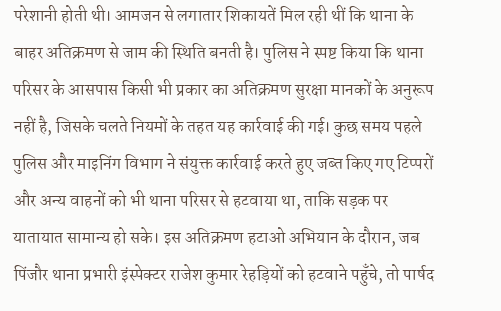परेशानी होती थी। आमजन से लगातार शिकायतें मिल रही थीं कि थाना के बाहर अतिक्रमण से जाम की स्थिति बनती है। पुलिस ने स्पष्ट किया कि थाना परिसर के आसपास किसी भी प्रकार का अतिक्रमण सुरक्षा मानकों के अनुरूप नहीं है, जिसके चलते नियमों के तहत यह कार्रवाई की गई। कुछ समय पहले पुलिस और माइनिंग विभाग ने संयुक्त कार्रवाई करते हुए जब्त किए गए टिप्परों और अन्य वाहनों को भी थाना परिसर से हटवाया था, ताकि सड़क पर यातायात सामान्य हो सके। इस अतिक्रमण हटाओ अभियान के दौरान, जब पिंजौर थाना प्रभारी इंस्पेक्टर राजेश कुमार रेहड़ियों को हटवाने पहुँचे, तो पार्षद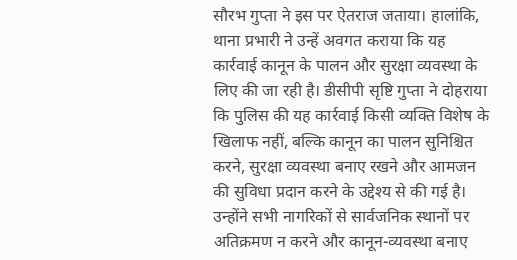सौरभ गुप्ता ने इस पर ऐतराज जताया। हालांकि, थाना प्रभारी ने उन्हें अवगत कराया कि यह कार्रवाई कानून के पालन और सुरक्षा व्यवस्था के लिए की जा रही है। डीसीपी सृष्टि गुप्ता ने दोहराया कि पुलिस की यह कार्रवाई किसी व्यक्ति विशेष के खिलाफ नहीं, बल्कि कानून का पालन सुनिश्चित करने, सुरक्षा व्यवस्था बनाए रखने और आमजन की सुविधा प्रदान करने के उद्देश्य से की गई है। उन्होंने सभी नागरिकों से सार्वजनिक स्थानों पर अतिक्रमण न करने और कानून-व्यवस्था बनाए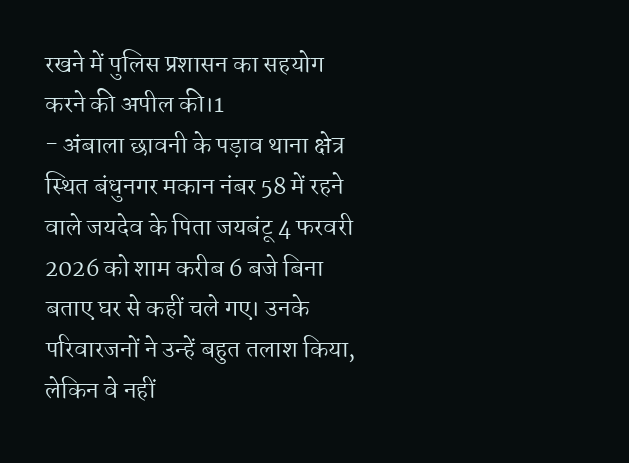रखने में पुलिस प्रशासन का सहयोग करने की अपील की।1
- अंबाला छावनी के पड़ाव थाना क्षेत्र स्थित बंधुनगर मकान नंबर 58 में रहने वाले जयदेव के पिता जयबंटू 4 फरवरी 2026 को शाम करीब 6 बजे बिना बताए घर से कहीं चले गए। उनके परिवारजनों ने उन्हें बहुत तलाश किया, लेकिन वे नहीं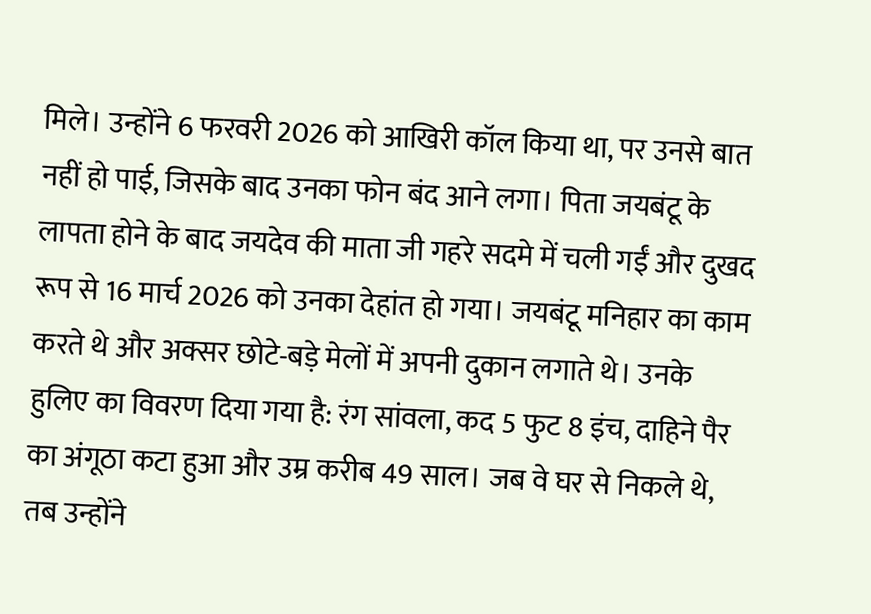मिले। उन्होंने 6 फरवरी 2026 को आखिरी कॉल किया था, पर उनसे बात नहीं हो पाई, जिसके बाद उनका फोन बंद आने लगा। पिता जयबंटू के लापता होने के बाद जयदेव की माता जी गहरे सदमे में चली गईं और दुखद रूप से 16 मार्च 2026 को उनका देहांत हो गया। जयबंटू मनिहार का काम करते थे और अक्सर छोटे-बड़े मेलों में अपनी दुकान लगाते थे। उनके हुलिए का विवरण दिया गया है: रंग सांवला, कद 5 फुट 8 इंच, दाहिने पैर का अंगूठा कटा हुआ और उम्र करीब 49 साल। जब वे घर से निकले थे, तब उन्होंने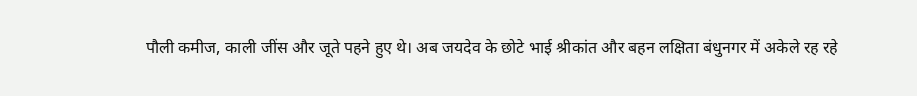पौली कमीज, काली जींस और जूते पहने हुए थे। अब जयदेव के छोटे भाई श्रीकांत और बहन लक्षिता बंधुनगर में अकेले रह रहे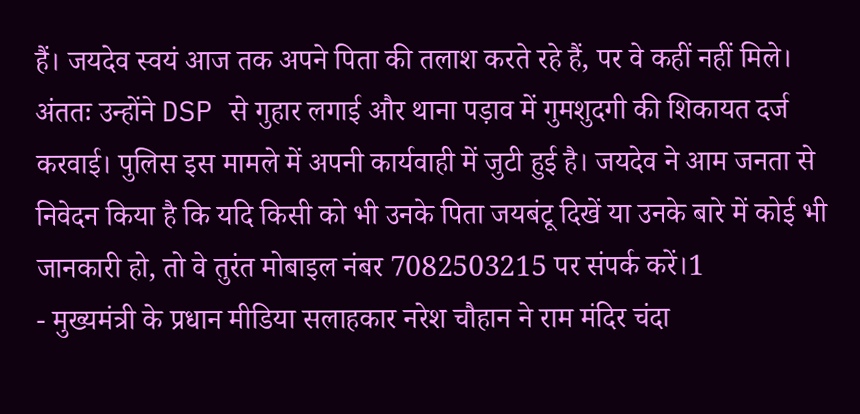हैं। जयदेव स्वयं आज तक अपने पिता की तलाश करते रहे हैं, पर वे कहीं नहीं मिले। अंततः उन्होंने DSP से गुहार लगाई और थाना पड़ाव में गुमशुदगी की शिकायत दर्ज करवाई। पुलिस इस मामले में अपनी कार्यवाही में जुटी हुई है। जयदेव ने आम जनता से निवेदन किया है कि यदि किसी को भी उनके पिता जयबंटू दिखें या उनके बारे में कोई भी जानकारी हो, तो वे तुरंत मोबाइल नंबर 7082503215 पर संपर्क करें।1
- मुख्यमंत्री के प्रधान मीडिया सलाहकार नरेश चौहान ने राम मंदिर चंदा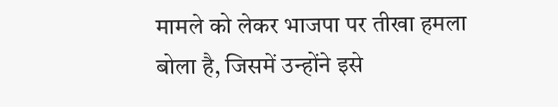मामले को लेकर भाजपा पर तीखा हमला बोला है, जिसमें उन्होंने इसे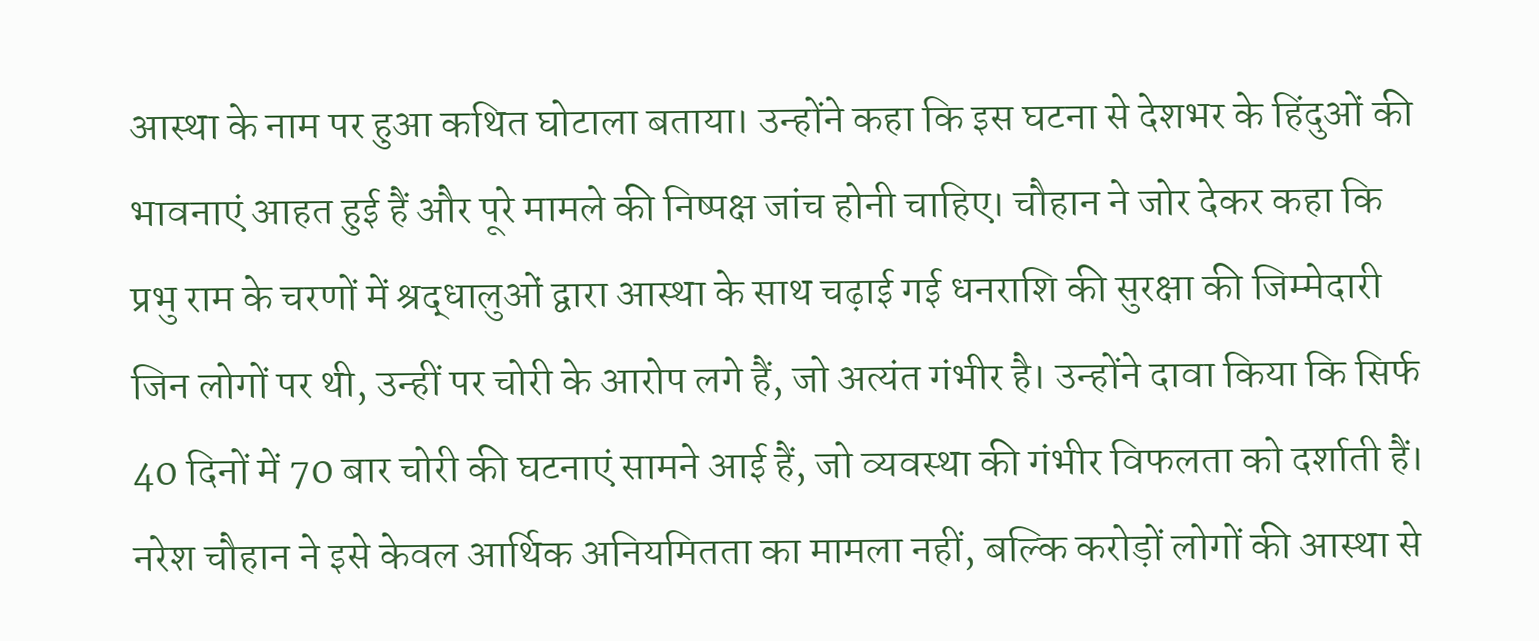आस्था के नाम पर हुआ कथित घोटाला बताया। उन्होंने कहा कि इस घटना से देशभर के हिंदुओं की भावनाएं आहत हुई हैं और पूरे मामले की निष्पक्ष जांच होनी चाहिए। चौहान ने जोर देकर कहा कि प्रभु राम के चरणों में श्रद्धालुओं द्वारा आस्था के साथ चढ़ाई गई धनराशि की सुरक्षा की जिम्मेदारी जिन लोगों पर थी, उन्हीं पर चोरी के आरोप लगे हैं, जो अत्यंत गंभीर है। उन्होंने दावा किया कि सिर्फ 40 दिनों में 70 बार चोरी की घटनाएं सामने आई हैं, जो व्यवस्था की गंभीर विफलता को दर्शाती हैं। नरेश चौहान ने इसे केवल आर्थिक अनियमितता का मामला नहीं, बल्कि करोड़ों लोगों की आस्था से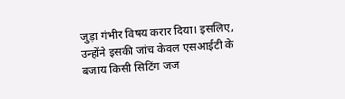जुड़ा गंभीर विषय करार दिया। इसलिए, उन्होंने इसकी जांच केवल एसआईटी के बजाय किसी सिटिंग जज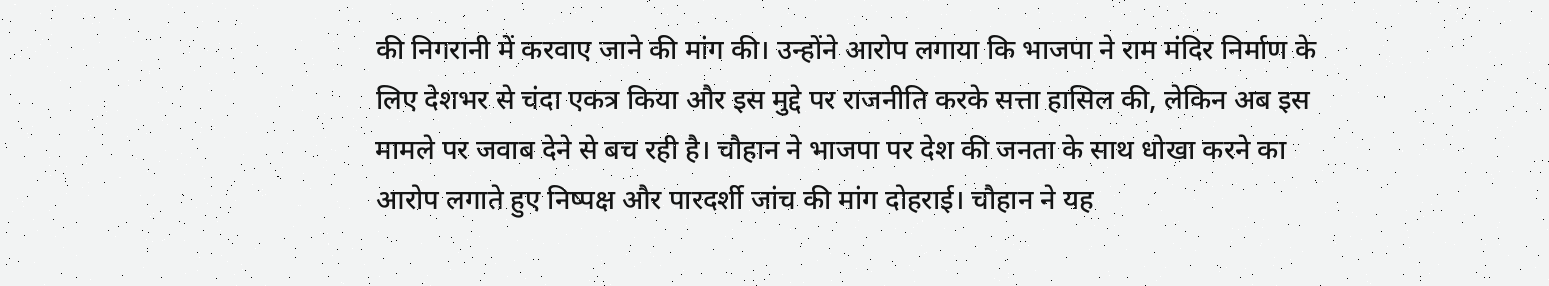की निगरानी में करवाए जाने की मांग की। उन्होंने आरोप लगाया कि भाजपा ने राम मंदिर निर्माण के लिए देशभर से चंदा एकत्र किया और इस मुद्दे पर राजनीति करके सत्ता हासिल की, लेकिन अब इस मामले पर जवाब देने से बच रही है। चौहान ने भाजपा पर देश की जनता के साथ धोखा करने का आरोप लगाते हुए निष्पक्ष और पारदर्शी जांच की मांग दोहराई। चौहान ने यह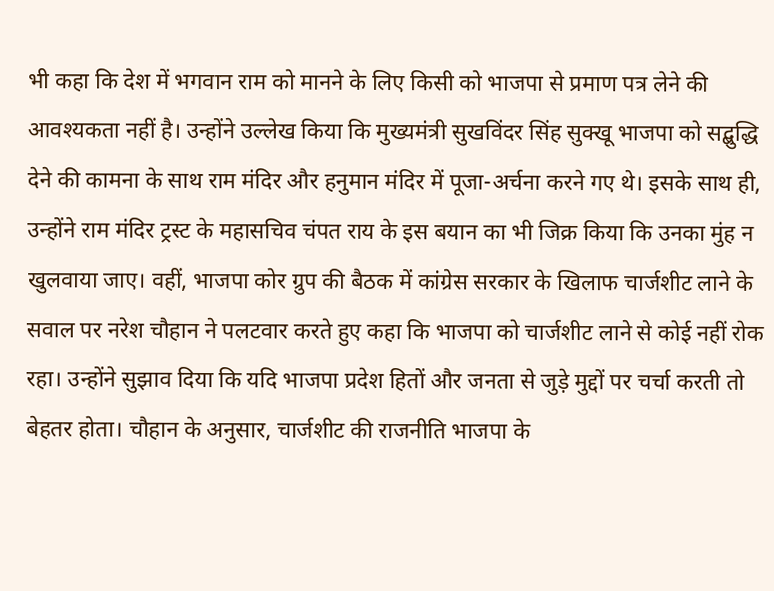भी कहा कि देश में भगवान राम को मानने के लिए किसी को भाजपा से प्रमाण पत्र लेने की आवश्यकता नहीं है। उन्होंने उल्लेख किया कि मुख्यमंत्री सुखविंदर सिंह सुक्खू भाजपा को सद्बुद्धि देने की कामना के साथ राम मंदिर और हनुमान मंदिर में पूजा-अर्चना करने गए थे। इसके साथ ही, उन्होंने राम मंदिर ट्रस्ट के महासचिव चंपत राय के इस बयान का भी जिक्र किया कि उनका मुंह न खुलवाया जाए। वहीं, भाजपा कोर ग्रुप की बैठक में कांग्रेस सरकार के खिलाफ चार्जशीट लाने के सवाल पर नरेश चौहान ने पलटवार करते हुए कहा कि भाजपा को चार्जशीट लाने से कोई नहीं रोक रहा। उन्होंने सुझाव दिया कि यदि भाजपा प्रदेश हितों और जनता से जुड़े मुद्दों पर चर्चा करती तो बेहतर होता। चौहान के अनुसार, चार्जशीट की राजनीति भाजपा के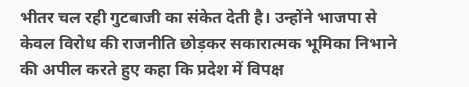भीतर चल रही गुटबाजी का संकेत देती है। उन्होंने भाजपा से केवल विरोध की राजनीति छोड़कर सकारात्मक भूमिका निभाने की अपील करते हुए कहा कि प्रदेश में विपक्ष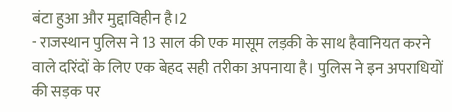बंटा हुआ और मुद्दाविहीन है।2
- राजस्थान पुलिस ने 13 साल की एक मासूम लड़की के साथ हैवानियत करने वाले दरिंदों के लिए एक बेहद सही तरीका अपनाया है। पुलिस ने इन अपराधियों की सड़क पर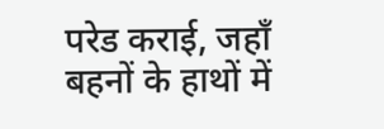परेड कराई, जहाँ बहनों के हाथों में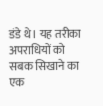डंडे थे। यह तरीका अपराधियों को सबक सिखाने का एक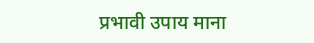प्रभावी उपाय माना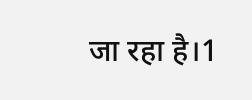जा रहा है।1